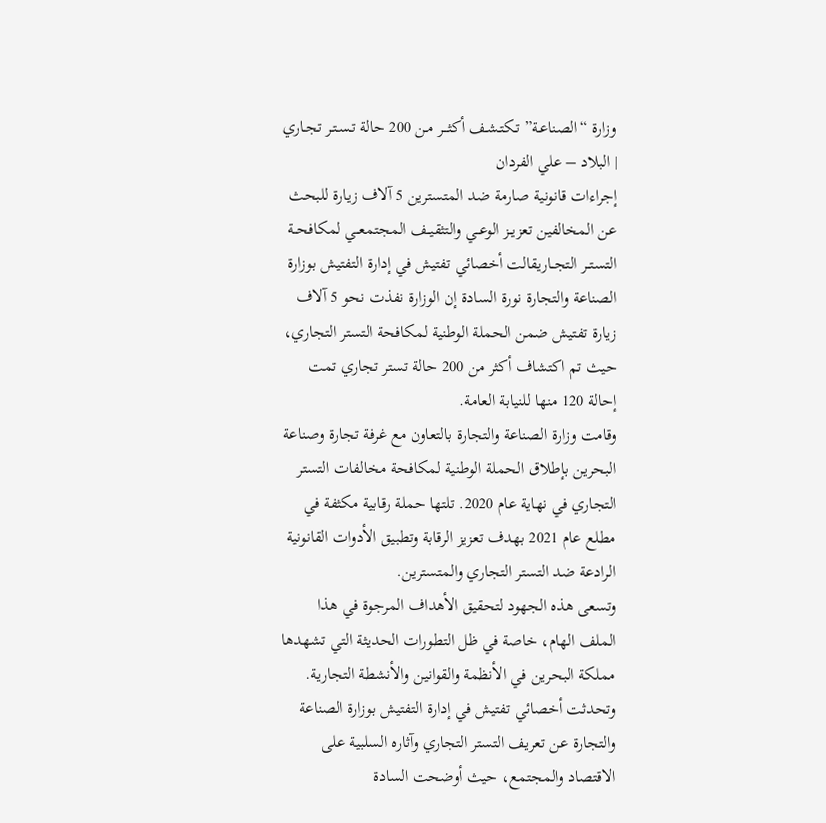وزارة “الصناعـة” تـكتـشـف أكثـــر مـن 200 حالة تـسـتـر تجـاري
| البلاد – علي الفردان
إجراءات قانونية صارمة ضد المتسترين 5 آلاف زيارة للبحث عن المخالفين تعزيــز الوعــي والتثقيــف المجتمعــي لمكافحــة التستــر التجــاريقالت أخصائي تفتيش في إدارة التفتيش بوزارة الصناعة والتجارة نورة السادة إن الوزارة نفذت نحو 5 آلاف زيارة تفتيش ضمن الحملة الوطنية لمكافحة التستر التجاري، حيث تم اكتشاف أكثر من 200 حالة تستر تجاري تمت إحالة 120 منها للنيابة العامة.
وقامت وزارة الصناعة والتجارة بالتعاون مع غرفة تجارة وصناعة البحرين بإطلاق الحملة الوطنية لمكافحة مخالفات التستر التجاري في نهاية عام 2020. تلتها حملة رقابية مكثفة في مطلع عام 2021 بهدف تعزيز الرقابة وتطبيق الأدوات القانونية الرادعة ضد التستر التجاري والمتسترين.
وتسعى هذه الجهود لتحقيق الأهداف المرجوة في هذا الملف الهام، خاصة في ظل التطورات الحديثة التي تشهدها مملكة البحرين في الأنظمة والقوانين والأنشطة التجارية.
وتحدثت أخصائي تفتيش في إدارة التفتيش بوزارة الصناعة والتجارة عن تعريف التستر التجاري وآثاره السلبية على الاقتصاد والمجتمع، حيث أوضحت السادة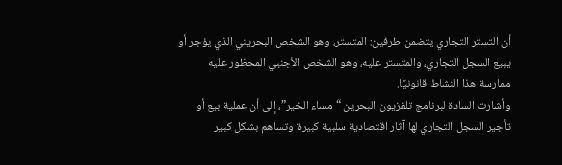أن التستر التجاري يتضمن طرفين: المتستر، وهو الشخص البحريني الذي يؤجر أو يبيع السجل التجاري، والمتستر عليه، وهو الشخص الأجنبي المحظور عليه ممارسة هذا النشاط قانونيًا.
وأشارت السادة لبرنامج تلفزيون البحرين “مساء الخير”، إلى أن عملية بيع أو تأجير السجل التجاري لها آثار اقتصادية سلبية كبيرة وتساهم بشكل كبير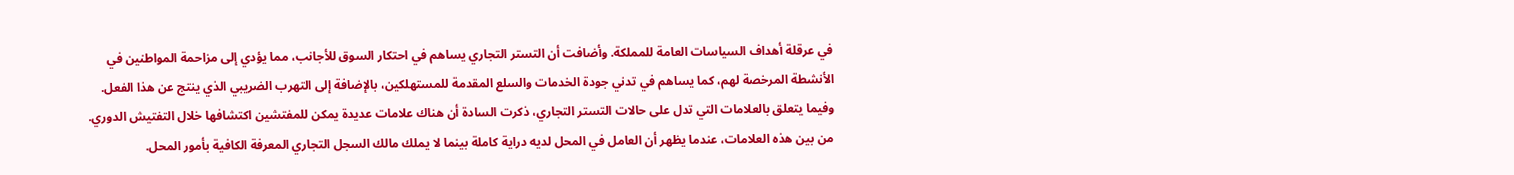في عرقلة أهداف السياسات العامة للمملكة. وأضافت أن التستر التجاري يساهم في احتكار السوق للأجانب، مما يؤدي إلى مزاحمة المواطنين في الأنشطة المرخصة لهم، كما يساهم في تدني جودة الخدمات والسلع المقدمة للمستهلكين، بالإضافة إلى التهرب الضريبي الذي ينتج عن هذا الفعل.
وفيما يتعلق بالعلامات التي تدل على حالات التستر التجاري، ذكرت السادة أن هناك علامات عديدة يمكن للمفتشين اكتشافها خلال التفتيش الدوري. من بين هذه العلامات، عندما يظهر أن العامل في المحل لديه دراية كاملة بينما لا يملك مالك السجل التجاري المعرفة الكافية بأمور المحل.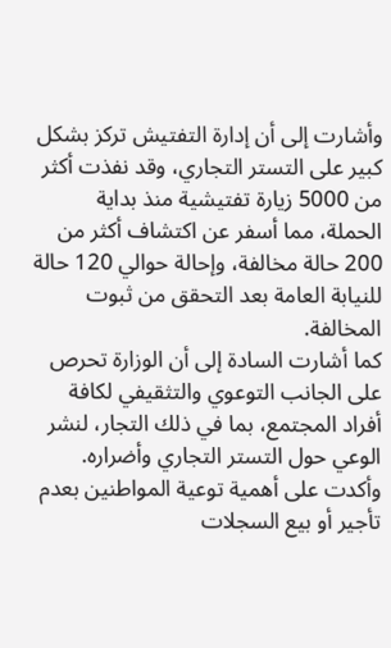وأشارت إلى أن إدارة التفتيش تركز بشكل كبير على التستر التجاري، وقد نفذت أكثر من 5000 زيارة تفتيشية منذ بداية الحملة، مما أسفر عن اكتشاف أكثر من 200 حالة مخالفة، وإحالة حوالي 120 حالة للنيابة العامة بعد التحقق من ثبوت المخالفة.
كما أشارت السادة إلى أن الوزارة تحرص على الجانب التوعوي والتثقيفي لكافة أفراد المجتمع، بما في ذلك التجار، لنشر الوعي حول التستر التجاري وأضراره. وأكدت على أهمية توعية المواطنين بعدم تأجير أو بيع السجلات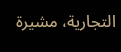التجارية، مشيرة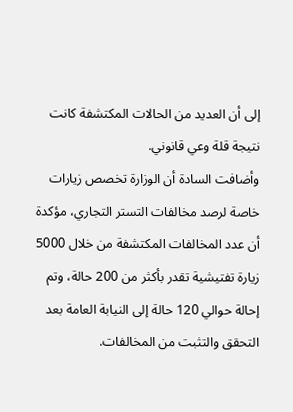إلى أن العديد من الحالات المكتشفة كانت نتيجة قلة وعي قانوني.
وأضافت السادة أن الوزارة تخصص زيارات خاصة لرصد مخالفات التستر التجاري، مؤكدة أن عدد المخالفات المكتشفة من خلال 5000 زيارة تفتيشية تقدر بأكثر من 200 حالة، وتم إحالة حوالي 120 حالة إلى النيابة العامة بعد التحقق والتثبت من المخالفات.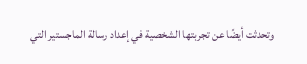وتحدثت أيضًا عن تجربتها الشخصية في إعداد رسالة الماجستير التي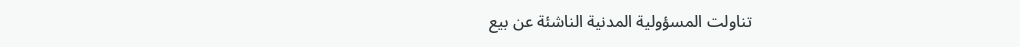تناولت المسؤولية المدنية الناشئة عن بيع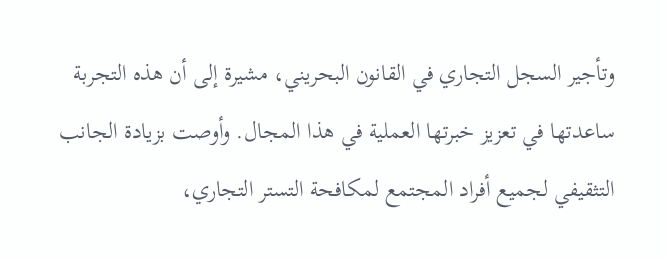وتأجير السجل التجاري في القانون البحريني، مشيرة إلى أن هذه التجربة ساعدتها في تعزيز خبرتها العملية في هذا المجال. وأوصت بزيادة الجانب التثقيفي لجميع أفراد المجتمع لمكافحة التستر التجاري،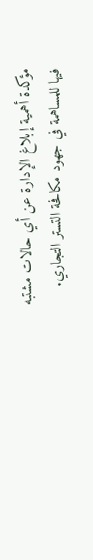مؤكدة أهمية إبلاغ الإدارة عن أي حالات مشتبه فيها للمساهمة في جهود مكافحة التستر التجاري.